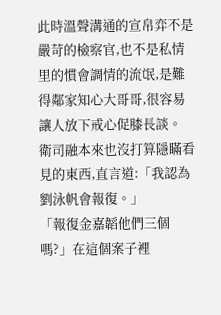此時溫聲溝通的宣帛弈不是嚴苛的檢察官,也不是私情里的慣會調情的流氓,是難得鄰家知心大哥哥,很容易讓人放下戒心促膝長談。
衛司融本來也沒打算隱瞞看見的東西,直言道:「我認為劉泳帆會報復。」
「報復金嘉韜他們三個嗎?」在這個案子裡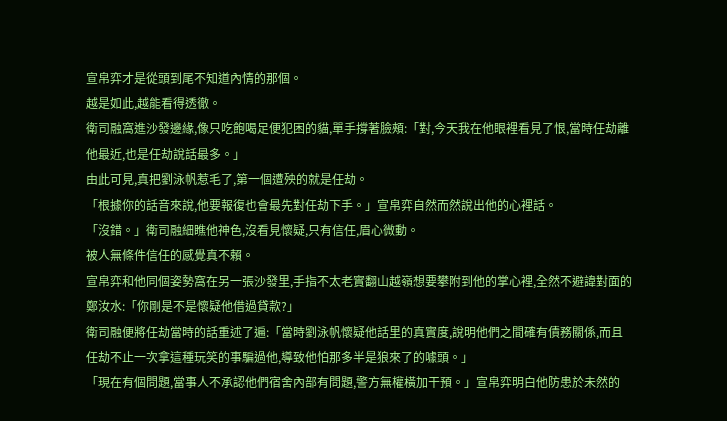宣帛弈才是從頭到尾不知道內情的那個。
越是如此,越能看得透徹。
衛司融窩進沙發邊緣,像只吃飽喝足便犯困的貓,單手撐著臉頰:「對,今天我在他眼裡看見了恨,當時任劫離他最近,也是任劫說話最多。」
由此可見,真把劉泳帆惹毛了,第一個遭殃的就是任劫。
「根據你的話音來說,他要報復也會最先對任劫下手。」宣帛弈自然而然說出他的心裡話。
「沒錯。」衛司融細瞧他神色,沒看見懷疑,只有信任,眉心微動。
被人無條件信任的感覺真不賴。
宣帛弈和他同個姿勢窩在另一張沙發里,手指不太老實翻山越嶺想要攀附到他的掌心裡,全然不避諱對面的鄭汝水:「你剛是不是懷疑他借過貸款?」
衛司融便將任劫當時的話重述了遍:「當時劉泳帆懷疑他話里的真實度,說明他們之間確有債務關係,而且任劫不止一次拿這種玩笑的事騙過他,導致他怕那多半是狼來了的噱頭。」
「現在有個問題,當事人不承認他們宿舍內部有問題,警方無權橫加干預。」宣帛弈明白他防患於未然的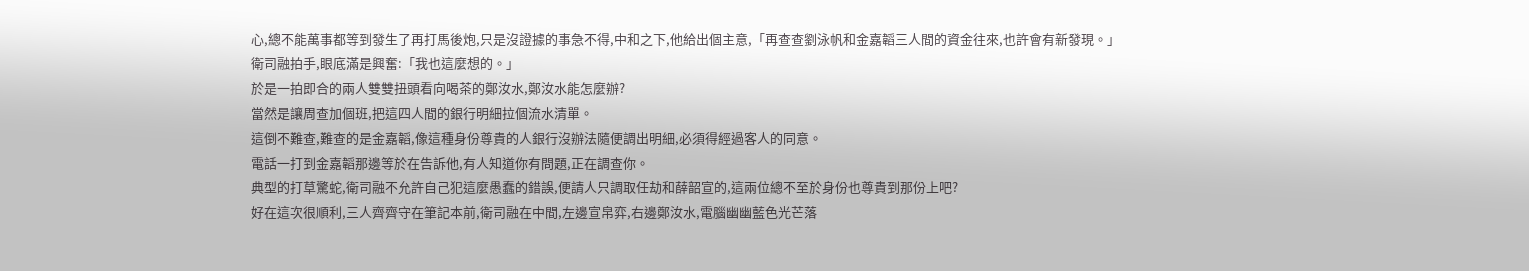心,總不能萬事都等到發生了再打馬後炮,只是沒證據的事急不得,中和之下,他給出個主意,「再查查劉泳帆和金嘉韜三人間的資金往來,也許會有新發現。」
衛司融拍手,眼底滿是興奮:「我也這麼想的。」
於是一拍即合的兩人雙雙扭頭看向喝茶的鄭汝水,鄭汝水能怎麼辦?
當然是讓周查加個班,把這四人間的銀行明細拉個流水清單。
這倒不難查,難查的是金嘉韜,像這種身份尊貴的人銀行沒辦法隨便調出明細,必須得經過客人的同意。
電話一打到金嘉韜那邊等於在告訴他,有人知道你有問題,正在調查你。
典型的打草驚蛇,衛司融不允許自己犯這麼愚蠢的錯誤,便請人只調取任劫和薛韶宣的,這兩位總不至於身份也尊貴到那份上吧?
好在這次很順利,三人齊齊守在筆記本前,衛司融在中間,左邊宣帛弈,右邊鄭汝水,電腦幽幽藍色光芒落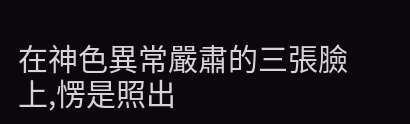在神色異常嚴肅的三張臉上,愣是照出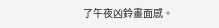了午夜凶鈴畫面感。